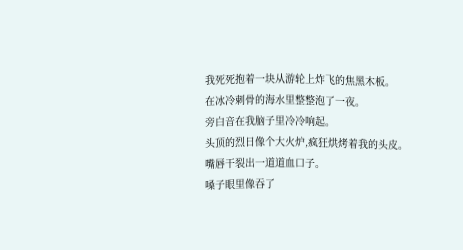我死死抱着一块从游轮上炸飞的焦黑木板。
在冰冷刺骨的海水里整整泡了一夜。
旁白音在我脑子里冷冷响起。
头顶的烈日像个大火炉,疯狂烘烤着我的头皮。
嘴唇干裂出一道道血口子。
嗓子眼里像吞了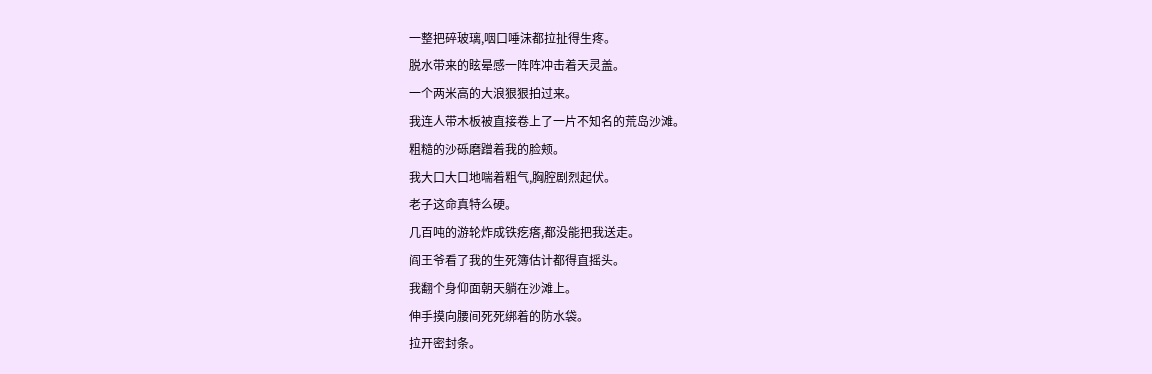一整把碎玻璃,咽口唾沫都拉扯得生疼。
脱水带来的眩晕感一阵阵冲击着天灵盖。
一个两米高的大浪狠狠拍过来。
我连人带木板被直接卷上了一片不知名的荒岛沙滩。
粗糙的沙砾磨蹭着我的脸颊。
我大口大口地喘着粗气,胸腔剧烈起伏。
老子这命真特么硬。
几百吨的游轮炸成铁疙瘩,都没能把我送走。
阎王爷看了我的生死簿估计都得直摇头。
我翻个身仰面朝天躺在沙滩上。
伸手摸向腰间死死绑着的防水袋。
拉开密封条。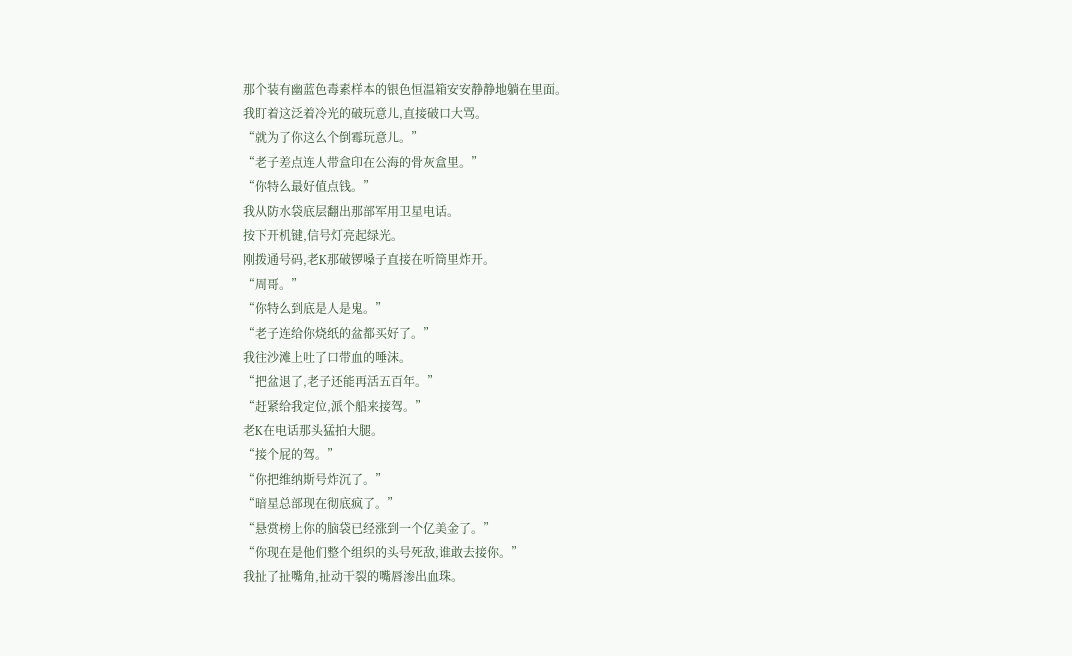那个装有幽蓝色毒素样本的银色恒温箱安安静静地躺在里面。
我盯着这泛着冷光的破玩意儿,直接破口大骂。
“就为了你这么个倒霉玩意儿。”
“老子差点连人带盒印在公海的骨灰盒里。”
“你特么最好值点钱。”
我从防水袋底层翻出那部军用卫星电话。
按下开机键,信号灯亮起绿光。
刚拨通号码,老K那破锣嗓子直接在听筒里炸开。
“周哥。”
“你特么到底是人是鬼。”
“老子连给你烧纸的盆都买好了。”
我往沙滩上吐了口带血的唾沫。
“把盆退了,老子还能再活五百年。”
“赶紧给我定位,派个船来接驾。”
老K在电话那头猛拍大腿。
“接个屁的驾。”
“你把维纳斯号炸沉了。”
“暗星总部现在彻底疯了。”
“悬赏榜上你的脑袋已经涨到一个亿美金了。”
“你现在是他们整个组织的头号死敌,谁敢去接你。”
我扯了扯嘴角,扯动干裂的嘴唇渗出血珠。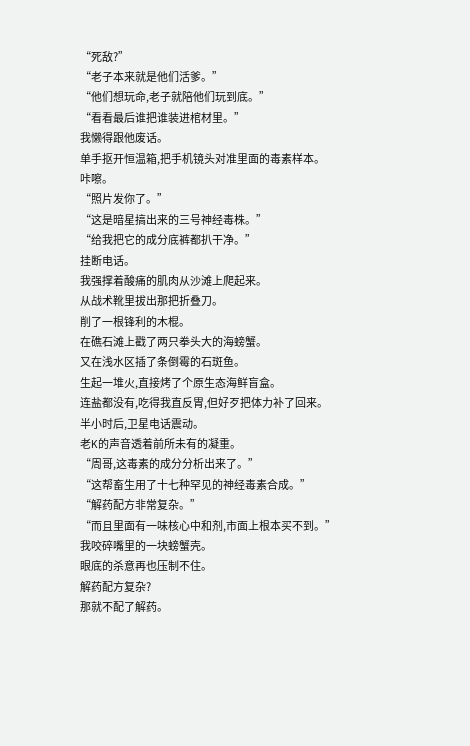“死敌?”
“老子本来就是他们活爹。”
“他们想玩命,老子就陪他们玩到底。”
“看看最后谁把谁装进棺材里。”
我懒得跟他废话。
单手抠开恒温箱,把手机镜头对准里面的毒素样本。
咔嚓。
“照片发你了。”
“这是暗星搞出来的三号神经毒株。”
“给我把它的成分底裤都扒干净。”
挂断电话。
我强撑着酸痛的肌肉从沙滩上爬起来。
从战术靴里拔出那把折叠刀。
削了一根锋利的木棍。
在礁石滩上戳了两只拳头大的海螃蟹。
又在浅水区插了条倒霉的石斑鱼。
生起一堆火,直接烤了个原生态海鲜盲盒。
连盐都没有,吃得我直反胃,但好歹把体力补了回来。
半小时后,卫星电话震动。
老K的声音透着前所未有的凝重。
“周哥,这毒素的成分分析出来了。”
“这帮畜生用了十七种罕见的神经毒素合成。”
“解药配方非常复杂。”
“而且里面有一味核心中和剂,市面上根本买不到。”
我咬碎嘴里的一块螃蟹壳。
眼底的杀意再也压制不住。
解药配方复杂?
那就不配了解药。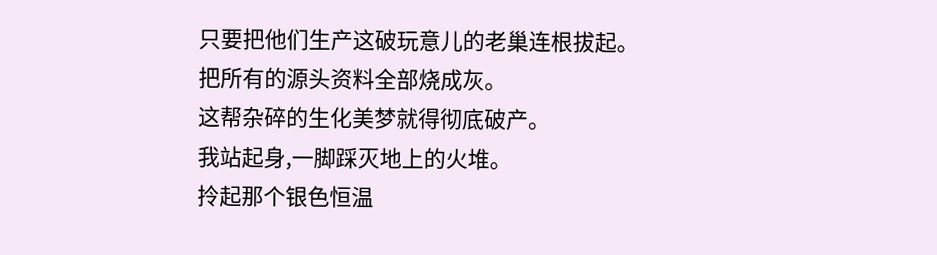只要把他们生产这破玩意儿的老巢连根拔起。
把所有的源头资料全部烧成灰。
这帮杂碎的生化美梦就得彻底破产。
我站起身,一脚踩灭地上的火堆。
拎起那个银色恒温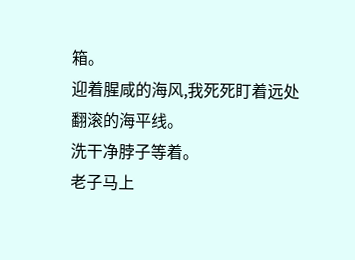箱。
迎着腥咸的海风,我死死盯着远处翻滚的海平线。
洗干净脖子等着。
老子马上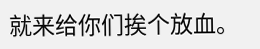就来给你们挨个放血。